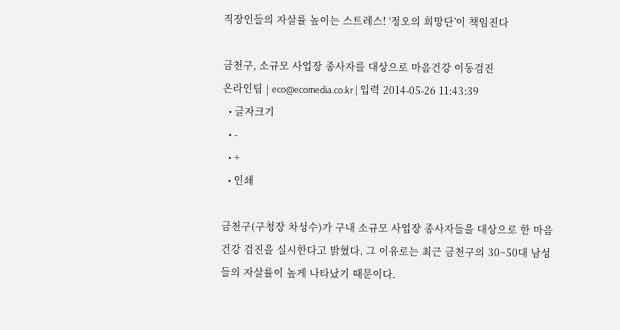직장인들의 자살률 높이는 스트레스! ‘정오의 희망단’이 책임진다

금천구, 소규모 사업장 종사자를 대상으로 마음건강 이동검진
온라인팀 | eco@ecomedia.co.kr | 입력 2014-05-26 11:43:39
  • 글자크기
  • -
  • +
  • 인쇄

금천구(구청장 차성수)가 구내 소규모 사업장 종사자들을 대상으로 한 마음건강 검진을 실시한다고 밝혔다. 그 이유로는 최근 금천구의 30~50대 남성들의 자살률이 높게 나타났기 때문이다.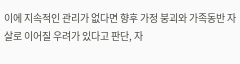이에 지속적인 관리가 없다면 향후 가정 붕괴와 가족동반 자살로 이어질 우려가 있다고 판단, 자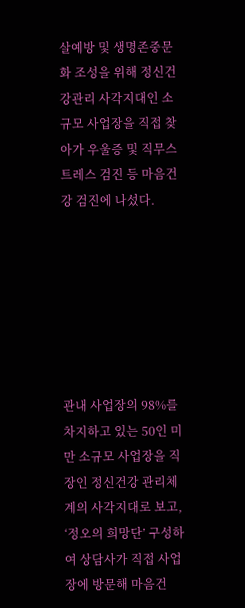살예방 및 생명존중문화 조성을 위해 정신건강관리 사각지대인 소규모 사업장을 직접 찾아가 우울증 및 직무스트레스 검진 등 마음건강 검진에 나섰다.







관내 사업장의 98%를 차지하고 있는 50인 미만 소규모 사업장을 직장인 정신건강 관리체계의 사각지대로 보고, ‘정오의 희망단’ 구성하여 상담사가 직접 사업장에 방문해 마음건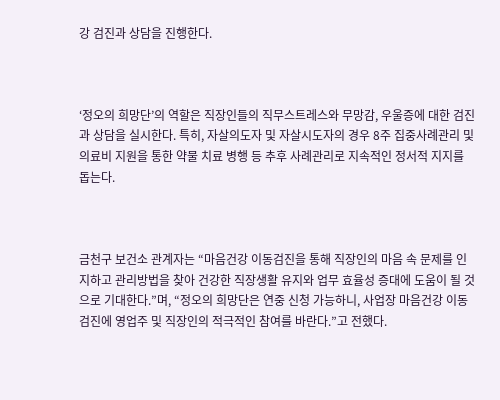강 검진과 상담을 진행한다.



‘정오의 희망단’의 역할은 직장인들의 직무스트레스와 무망감, 우울증에 대한 검진과 상담을 실시한다. 특히, 자살의도자 및 자살시도자의 경우 8주 집중사례관리 및 의료비 지원을 통한 약물 치료 병행 등 추후 사례관리로 지속적인 정서적 지지를 돕는다.



금천구 보건소 관계자는 “마음건강 이동검진을 통해 직장인의 마음 속 문제를 인지하고 관리방법을 찾아 건강한 직장생활 유지와 업무 효율성 증대에 도움이 될 것으로 기대한다.”며, “정오의 희망단은 연중 신청 가능하니, 사업장 마음건강 이동검진에 영업주 및 직장인의 적극적인 참여를 바란다.”고 전했다.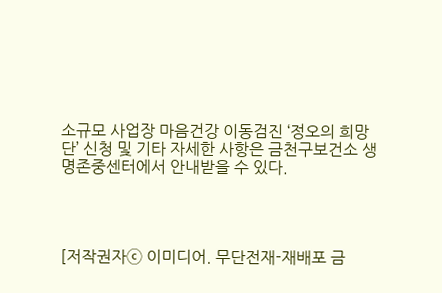소규모 사업장 마음건강 이동검진 ‘정오의 희망단’ 신청 및 기타 자세한 사항은 금천구보건소 생명존중센터에서 안내받을 수 있다.




[저작권자ⓒ 이미디어. 무단전재-재배포 금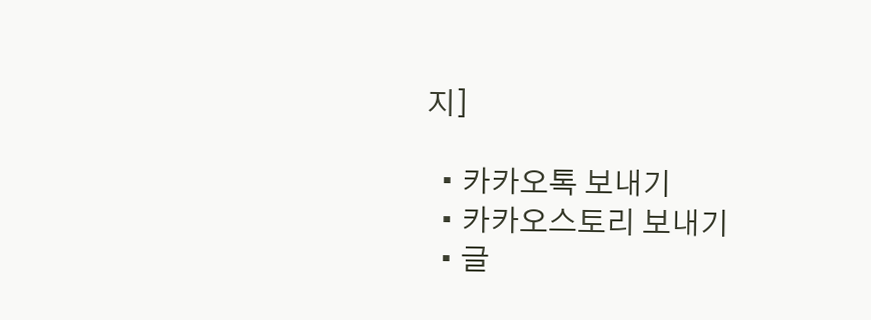지]

  • 카카오톡 보내기
  • 카카오스토리 보내기
  • 글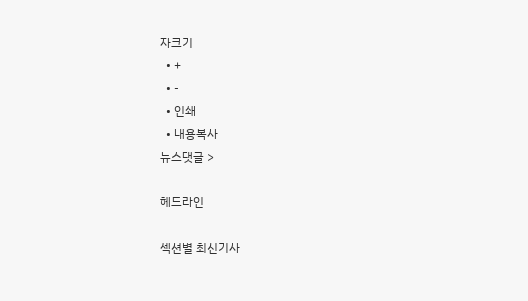자크기
  • +
  • -
  • 인쇄
  • 내용복사
뉴스댓글 >

헤드라인

섹션별 최신기사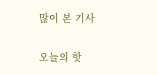많이 본 기사

오늘의 핫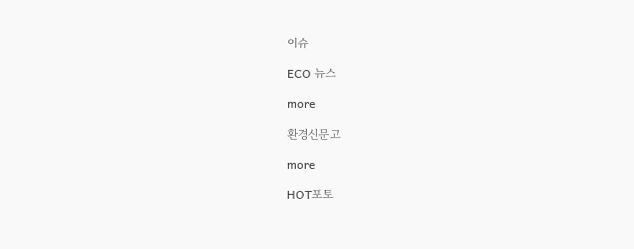이슈

ECO 뉴스

more

환경신문고

more

HOT포토